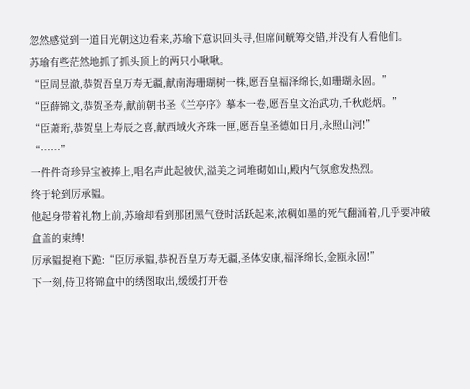忽然感觉到一道目光朝这边看来,苏瑜下意识回头寻,但席间觥筹交错,并没有人看他们。
苏瑜有些茫然地抓了抓头顶上的两只小啾啾。
“臣周昱澈,恭贺吾皇万寿无疆,献南海珊瑚树一株,愿吾皇福泽绵长,如珊瑚永固。”
“臣薛锦文,恭贺圣寿,献前朝书圣《兰亭序》摹本一卷,愿吾皇文治武功,千秋彪炳。”
“臣萧珩,恭贺皇上寿辰之喜,献西域火齐珠一匣,愿吾皇圣德如日月,永照山河!”
“……”
一件件奇珍异宝被捧上,唱名声此起彼伏,溢美之词堆砌如山,殿内气氛愈发热烈。
终于轮到厉承韫。
他起身带着礼物上前,苏瑜却看到那团黑气登时活跃起来,浓稠如墨的死气翻涌着,几乎要冲破盒盖的束缚!
厉承韫提袍下跪:“臣厉承韫,恭祝吾皇万寿无疆,圣体安康,福泽绵长,金瓯永固!”
下一刻,侍卫将锦盒中的绣图取出,缓缓打开卷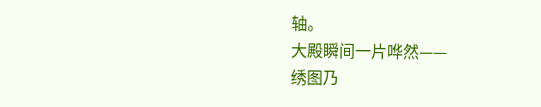轴。
大殿瞬间一片哗然——
绣图乃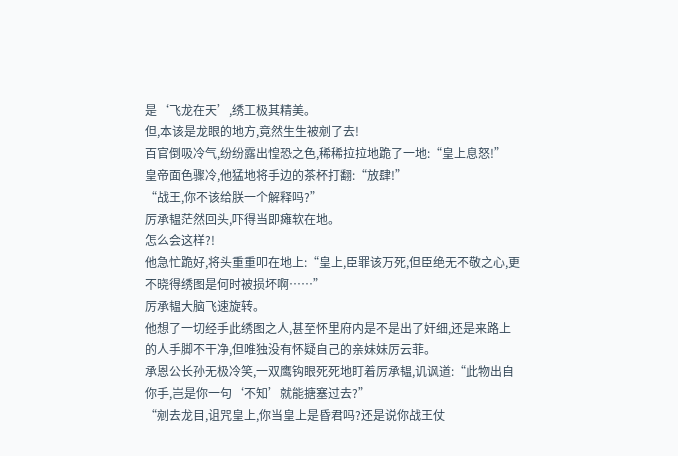是‘飞龙在天’,绣工极其精美。
但,本该是龙眼的地方,竟然生生被剜了去!
百官倒吸冷气,纷纷露出惶恐之色,稀稀拉拉地跪了一地:“皇上息怒!”
皇帝面色骤冷,他猛地将手边的茶杯打翻:“放肆!”
“战王,你不该给朕一个解释吗?”
厉承韫茫然回头,吓得当即瘫软在地。
怎么会这样?!
他急忙跪好,将头重重叩在地上:“皇上,臣罪该万死,但臣绝无不敬之心,更不晓得绣图是何时被损坏啊……”
厉承韫大脑飞速旋转。
他想了一切经手此绣图之人,甚至怀里府内是不是出了奸细,还是来路上的人手脚不干净,但唯独没有怀疑自己的亲妹妹厉云菲。
承恩公长孙无极冷笑,一双鹰钩眼死死地盯着厉承韫,讥讽道:“此物出自你手,岂是你一句‘不知’就能搪塞过去?”
“剜去龙目,诅咒皇上,你当皇上是昏君吗?还是说你战王仗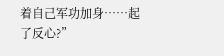着自己军功加身……起了反心?”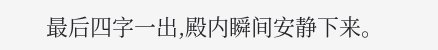最后四字一出,殿内瞬间安静下来。